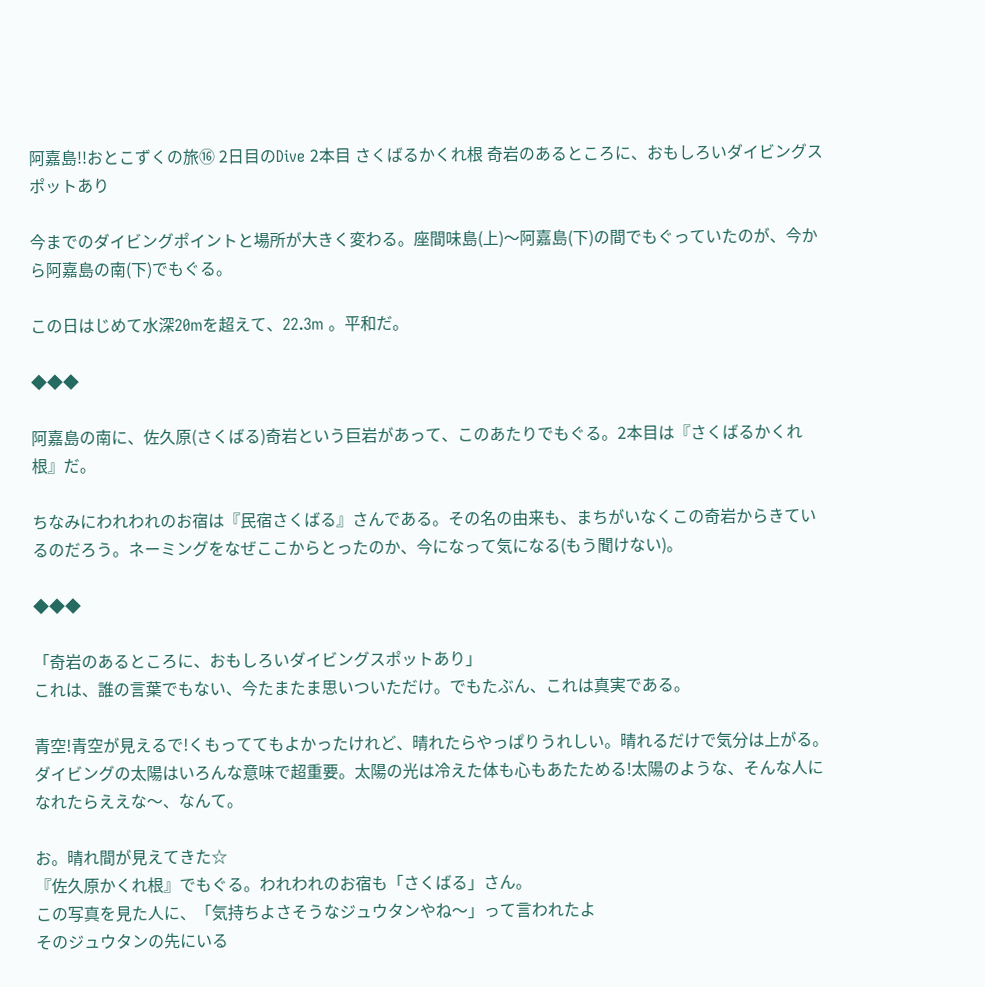阿嘉島!!おとこずくの旅⑯ 2日目のDive 2本目 さくばるかくれ根 奇岩のあるところに、おもしろいダイビングスポットあり

今までのダイビングポイントと場所が大きく変わる。座間味島(上)〜阿嘉島(下)の間でもぐっていたのが、今から阿嘉島の南(下)でもぐる。

この日はじめて水深20mを超えて、22.3m 。平和だ。

◆◆◆

阿嘉島の南に、佐久原(さくばる)奇岩という巨岩があって、このあたりでもぐる。2本目は『さくばるかくれ根』だ。

ちなみにわれわれのお宿は『民宿さくばる』さんである。その名の由来も、まちがいなくこの奇岩からきているのだろう。ネーミングをなぜここからとったのか、今になって気になる(もう聞けない)。

◆◆◆

「奇岩のあるところに、おもしろいダイビングスポットあり」
これは、誰の言葉でもない、今たまたま思いついただけ。でもたぶん、これは真実である。

青空!青空が見えるで!くもっててもよかったけれど、晴れたらやっぱりうれしい。晴れるだけで気分は上がる。
ダイビングの太陽はいろんな意味で超重要。太陽の光は冷えた体も心もあたためる!太陽のような、そんな人になれたらええな〜、なんて。

お。晴れ間が見えてきた☆
『佐久原かくれ根』でもぐる。われわれのお宿も「さくばる」さん。
この写真を見た人に、「気持ちよさそうなジュウタンやね〜」って言われたよ
そのジュウタンの先にいる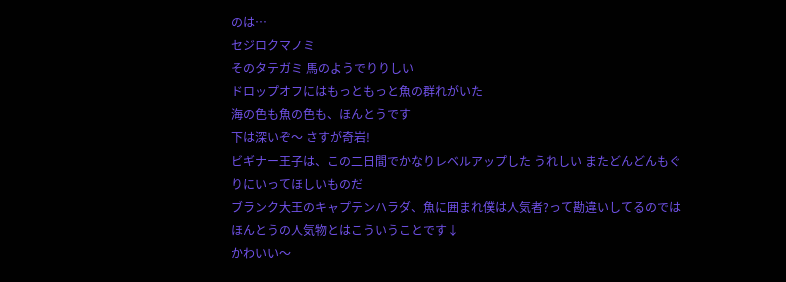のは…
セジロクマノミ
そのタテガミ 馬のようでりりしい
ドロップオフにはもっともっと魚の群れがいた
海の色も魚の色も、ほんとうです
下は深いぞ〜 さすが奇岩!
ビギナー王子は、この二日間でかなりレベルアップした うれしい またどんどんもぐりにいってほしいものだ
ブランク大王のキャプテンハラダ、魚に囲まれ僕は人気者?って勘違いしてるのでは
ほんとうの人気物とはこういうことです↓
かわいい〜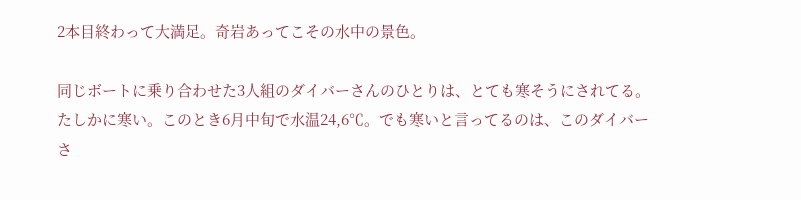2本目終わって大満足。奇岩あってこその水中の景色。

同じボートに乗り合わせた3人組のダイバーさんのひとりは、とても寒そうにされてる。たしかに寒い。このとき6月中旬で水温24,6℃。でも寒いと言ってるのは、このダイバーさ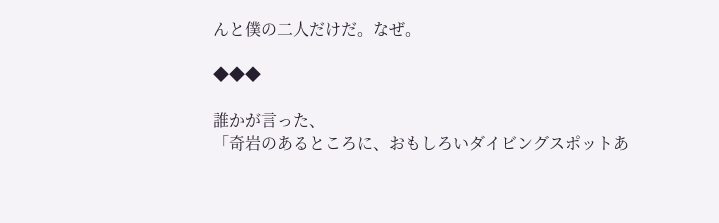んと僕の二人だけだ。なぜ。

◆◆◆

誰かが言った、
「奇岩のあるところに、おもしろいダイビングスポットあ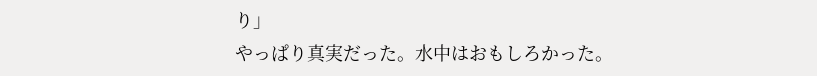り」
やっぱり真実だった。水中はおもしろかった。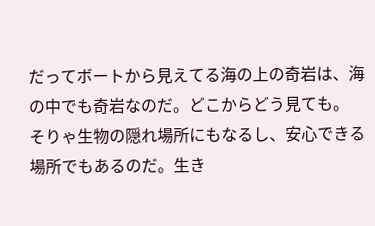だってボートから見えてる海の上の奇岩は、海の中でも奇岩なのだ。どこからどう見ても。
そりゃ生物の隠れ場所にもなるし、安心できる場所でもあるのだ。生き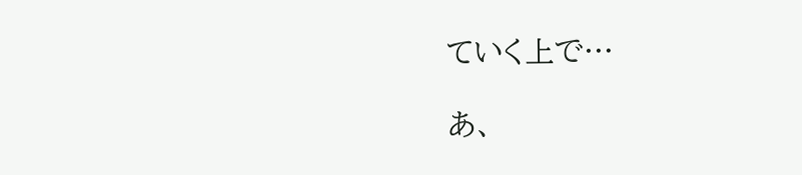ていく上で…

あ、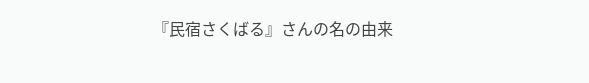『民宿さくばる』さんの名の由来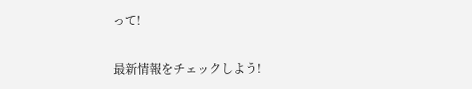って!

最新情報をチェックしよう!